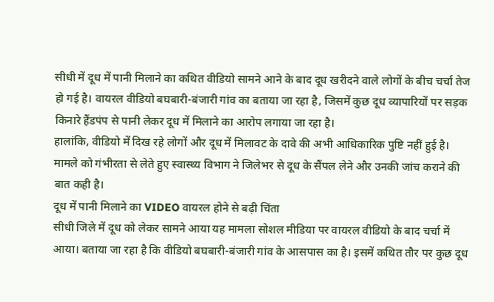सीधी में दूध में पानी मिलाने का कथित वीडियो सामने आने के बाद दूध खरीदने वाले लोगों के बीच चर्चा तेज हो गई है। वायरल वीडियो बघबारी-बंजारी गांव का बताया जा रहा है, जिसमें कुछ दूध व्यापारियों पर सड़क किनारे हैंडपंप से पानी लेकर दूध में मिलाने का आरोप लगाया जा रहा है।
हालांकि, वीडियो में दिख रहे लोगों और दूध में मिलावट के दावे की अभी आधिकारिक पुष्टि नहीं हुई है। मामले को गंभीरता से लेते हुए स्वास्थ्य विभाग ने जिलेभर से दूध के सैंपल लेने और उनकी जांच कराने की बात कही है।
दूध में पानी मिलाने का VIDEO वायरल होने से बढ़ी चिंता
सीधी जिले में दूध को लेकर सामने आया यह मामला सोशल मीडिया पर वायरल वीडियो के बाद चर्चा में आया। बताया जा रहा है कि वीडियो बघबारी-बंजारी गांव के आसपास का है। इसमें कथित तौर पर कुछ दूध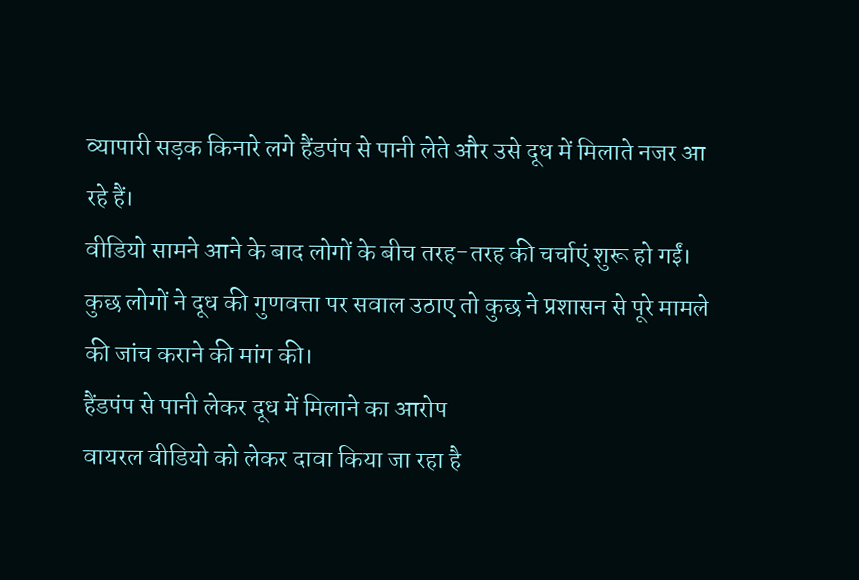व्यापारी सड़क किनारे लगे हैंडपंप से पानी लेते और उसे दूध में मिलाते नजर आ रहे हैं।
वीडियो सामने आने के बाद लोगों के बीच तरह-तरह की चर्चाएं शुरू हो गईं। कुछ लोगों ने दूध की गुणवत्ता पर सवाल उठाए तो कुछ ने प्रशासन से पूरे मामले की जांच कराने की मांग की।
हैंडपंप से पानी लेकर दूध में मिलाने का आरोप
वायरल वीडियो को लेकर दावा किया जा रहा है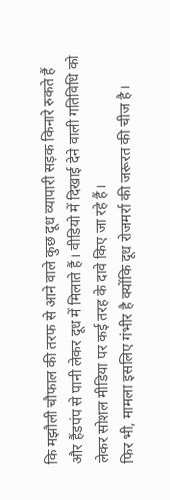कि मझौली चौफाल की तरफ से आने वाले कुछ दूध व्यापारी सड़क किनारे रुकते हैं और हैंडपंप से पानी लेकर दूध में मिलाते हैं। वीडियो में दिखाई देने वाली गतिविधि को लेकर सोशल मीडिया पर कई तरह के दावे किए जा रहे हैं।
फिर भी, मामला इसलिए गंभीर है क्योंकि दूध रोजमर्रा की जरूरत की चीज है।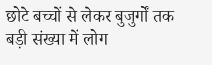छोटे बच्चों से लेकर बुजुर्गों तक बड़ी संख्या में लोग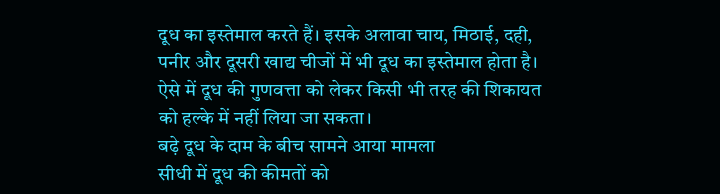दूध का इस्तेमाल करते हैं। इसके अलावा चाय, मिठाई, दही, पनीर और दूसरी खाद्य चीजों में भी दूध का इस्तेमाल होता है। ऐसे में दूध की गुणवत्ता को लेकर किसी भी तरह की शिकायत को हल्के में नहीं लिया जा सकता।
बढ़े दूध के दाम के बीच सामने आया मामला
सीधी में दूध की कीमतों को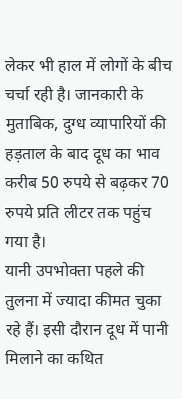लेकर भी हाल में लोगों के बीच चर्चा रही है। जानकारी के मुताबिक, दुग्ध व्यापारियों की हड़ताल के बाद दूध का भाव करीब 50 रुपये से बढ़कर 70 रुपये प्रति लीटर तक पहुंच गया है।
यानी उपभोक्ता पहले की तुलना में ज्यादा कीमत चुका रहे हैं। इसी दौरान दूध में पानी मिलाने का कथित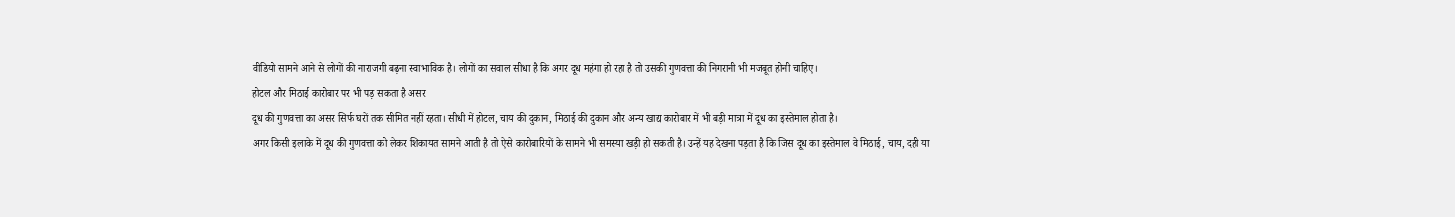वीडियो सामने आने से लोगों की नाराजगी बढ़ना स्वाभाविक है। लोगों का सवाल सीधा है कि अगर दूध महंगा हो रहा है तो उसकी गुणवत्ता की निगरानी भी मजबूत होनी चाहिए।
होटल और मिठाई कारोबार पर भी पड़ सकता है असर
दूध की गुणवत्ता का असर सिर्फ घरों तक सीमित नहीं रहता। सीधी में होटल, चाय की दुकान, मिठाई की दुकान और अन्य खाद्य कारोबार में भी बड़ी मात्रा में दूध का इस्तेमाल होता है।
अगर किसी इलाके में दूध की गुणवत्ता को लेकर शिकायत सामने आती है तो ऐसे कारोबारियों के सामने भी समस्या खड़ी हो सकती है। उन्हें यह देखना पड़ता है कि जिस दूध का इस्तेमाल वे मिठाई, चाय, दही या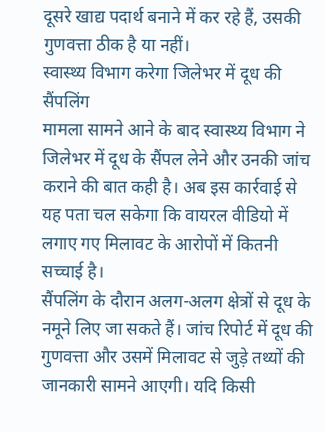दूसरे खाद्य पदार्थ बनाने में कर रहे हैं, उसकी गुणवत्ता ठीक है या नहीं।
स्वास्थ्य विभाग करेगा जिलेभर में दूध की सैंपलिंग
मामला सामने आने के बाद स्वास्थ्य विभाग ने जिलेभर में दूध के सैंपल लेने और उनकी जांच कराने की बात कही है। अब इस कार्रवाई से यह पता चल सकेगा कि वायरल वीडियो में लगाए गए मिलावट के आरोपों में कितनी सच्चाई है।
सैंपलिंग के दौरान अलग-अलग क्षेत्रों से दूध के नमूने लिए जा सकते हैं। जांच रिपोर्ट में दूध की गुणवत्ता और उसमें मिलावट से जुड़े तथ्यों की जानकारी सामने आएगी। यदि किसी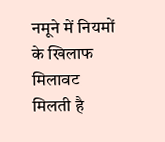नमूने में नियमों के खिलाफ मिलावट मिलती है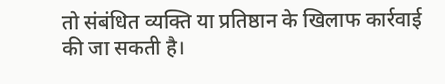तो संबंधित व्यक्ति या प्रतिष्ठान के खिलाफ कार्रवाई की जा सकती है।